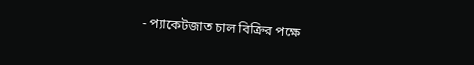- প্যাকেটজাত চাল বিক্রির পক্ষে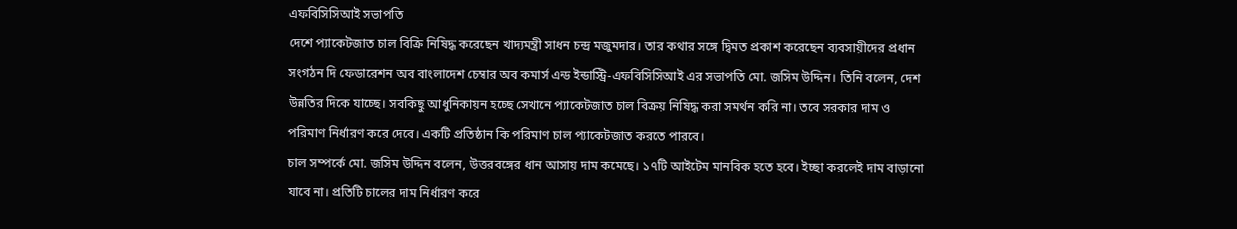এফবিসিসিআই সভাপতি
দেশে প্যাকেটজাত চাল বিক্রি নিষিদ্ধ করেছেন খাদ্যমন্ত্রী সাধন চন্দ্র মজুমদার। তার কথার সঙ্গে দ্বিমত প্রকাশ করেছেন ব্যবসায়ীদের প্রধান সংগঠন দি ফেডারেশন অব বাংলাদেশ চেম্বার অব কমার্স এন্ড ইন্ডাস্ট্রি-এফবিসিসিআই এর সভাপতি মো. জসিম উদ্দিন। তিনি বলেন, দেশ উন্নতির দিকে যাচ্ছে। সবকিছু আধুনিকায়ন হচ্ছে সেখানে প্যাকেটজাত চাল বিক্রয় নিষিদ্ধ করা সমর্থন করি না। তবে সরকার দাম ও পরিমাণ নির্ধারণ করে দেবে। একটি প্রতিষ্ঠান কি পরিমাণ চাল প্যাকেটজাত করতে পারবে।
চাল সম্পর্কে মো. জসিম উদ্দিন বলেন, উত্তরবঙ্গের ধান আসায় দাম কমেছে। ১৭টি আইটেম মানবিক হতে হবে। ইচ্ছা করলেই দাম বাড়ানো যাবে না। প্রতিটি চালের দাম নির্ধারণ করে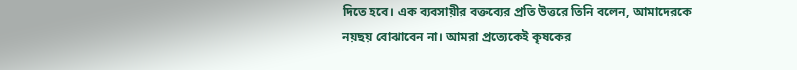দিতে হবে। এক ব্যবসায়ীর বক্তব্যের প্রতি উত্তরে তিনি বলেন, আমাদেরকে নয়ছয় বোঝাবেন না। আমরা প্রত্যেকেই কৃষকের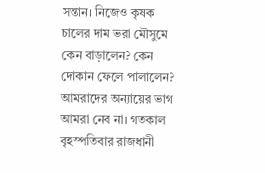সন্তান। নিজেও কৃষক চালের দাম ভরা মৌসুমে কেন বাড়ালেন? কেন দোকান ফেলে পালালেন? আমরাদের অন্যায়ের ভাগ আমরা নেব না। গতকাল বৃহস্পতিবার রাজধানী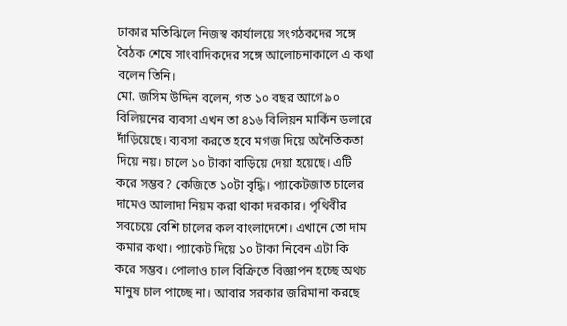ঢাকার মতিঝিলে নিজস্ব কার্যালয়ে সংগঠকদের সঙ্গে বৈঠক শেষে সাংবাদিকদের সঙ্গে আলোচনাকালে এ কথা বলেন তিনি।
মো. জসিম উদ্দিন বলেন, গত ১০ বছর আগে ৯০ বিলিয়নের ব্যবসা এখন তা ৪১৬ বিলিয়ন মার্কিন ডলারে দাঁড়িয়েছে। ব্যবসা করতে হবে মগজ দিয়ে অনৈতিকতা দিয়ে নয়। চালে ১০ টাকা বাড়িয়ে দেয়া হয়েছে। এটি করে সম্ভব? কেজিতে ১০টা বৃদ্ধি। প্যাকেটজাত চালের দামেও আলাদা নিয়ম করা থাকা দরকার। পৃথিবীর সবচেয়ে বেশি চালের কল বাংলাদেশে। এখানে তো দাম কমার কথা। প্যাকেট দিয়ে ১০ টাকা নিবেন এটা কি করে সম্ভব। পোলাও চাল বিক্রিতে বিজ্ঞাপন হচ্ছে অথচ মানুষ চাল পাচ্ছে না। আবার সরকার জরিমানা করছে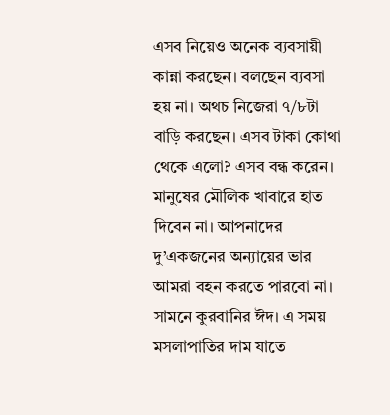এসব নিয়েও অনেক ব্যবসায়ী কান্না করছেন। বলছেন ব্যবসা হয় না। অথচ নিজেরা ৭/৮টা বাড়ি করছেন। এসব টাকা কোথা থেকে এলো? এসব বন্ধ করেন। মানুষের মৌলিক খাবারে হাত দিবেন না। আপনাদের দু’একজনের অন্যায়ের ভার আমরা বহন করতে পারবো না।
সামনে কুরবানির ঈদ। এ সময় মসলাপাতির দাম যাতে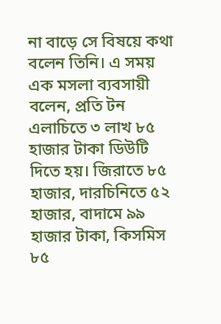না বাড়ে সে বিষয়ে কথা বলেন তিনি। এ সময় এক মসলা ব্যবসায়ী বলেন, প্রতি টন এলাচিতে ৩ লাখ ৮৫ হাজার টাকা ডিউটি দিতে হয়। জিরাতে ৮৫ হাজার, দারচিনিতে ৫২ হাজার, বাদামে ৯৯ হাজার টাকা, কিসমিস ৮৫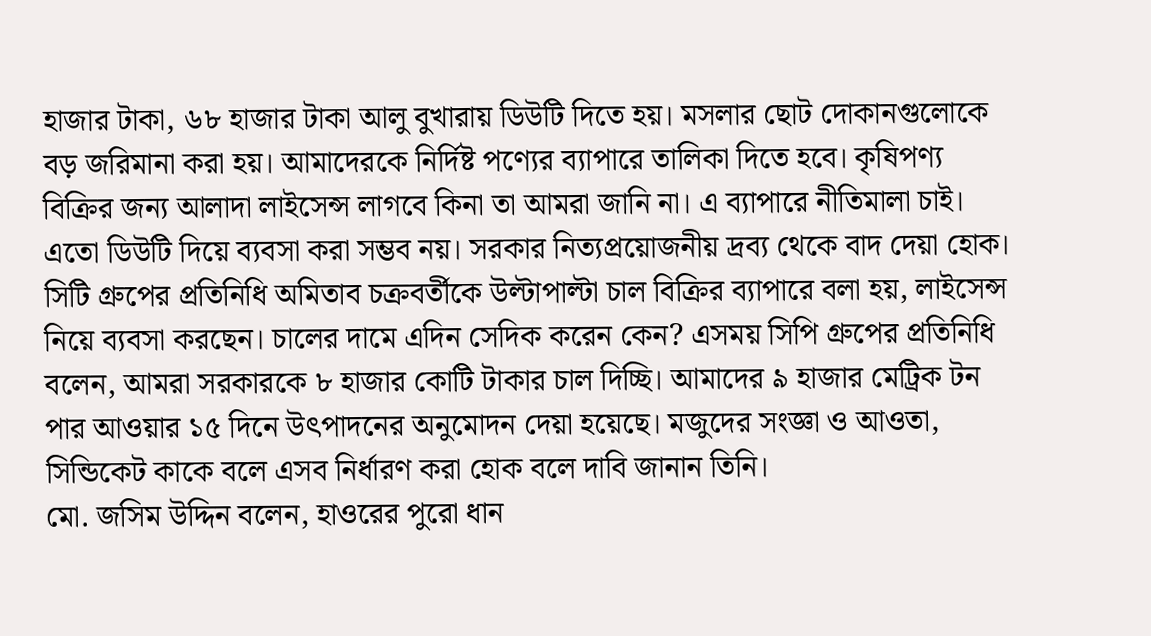হাজার টাকা, ৬৮ হাজার টাকা আলু বুখারায় ডিউটি দিতে হয়। মসলার ছোট দোকানগুলোকে বড় জরিমানা করা হয়। আমাদেরকে নির্দিষ্ট পণ্যের ব্যাপারে তালিকা দিতে হবে। কৃষিপণ্য বিক্রির জন্য আলাদা লাইসেন্স লাগবে কিনা তা আমরা জানি না। এ ব্যাপারে নীতিমালা চাই। এতো ডিউটি দিয়ে ব্যবসা করা সম্ভব নয়। সরকার নিত্যপ্রয়োজনীয় দ্রব্য থেকে বাদ দেয়া হোক।
সিটি গ্রুপের প্রতিনিধি অমিতাব চক্রবর্তীকে উল্টাপাল্টা চাল বিক্রির ব্যাপারে বলা হয়, লাইসেন্স নিয়ে ব্যবসা করছেন। চালের দামে এদিন সেদিক করেন কেন? এসময় সিপি গ্রুপের প্রতিনিধি বলেন, আমরা সরকারকে ৮ হাজার কোটি টাকার চাল দিচ্ছি। আমাদের ৯ হাজার মেট্রিক টন পার আওয়ার ১৫ দিনে উৎপাদনের অনুমোদন দেয়া হয়েছে। মজুদের সংজ্ঞা ও আওতা, সিন্ডিকেট কাকে বলে এসব নির্ধারণ করা হোক বলে দাবি জানান তিনি।
মো. জসিম উদ্দিন বলেন, হাওরের পুরো ধান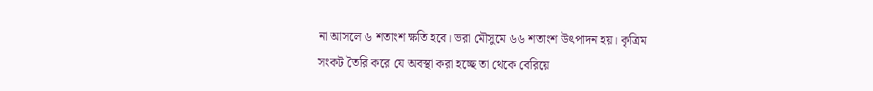না আসলে ৬ শতাংশ ক্ষতি হবে। ভরা মৌসুমে ৬৬ শতাংশ উৎপাদন হয়। কৃত্রিম সংকট তৈরি করে যে অবস্থা করা হচ্ছে তা থেকে বেরিয়ে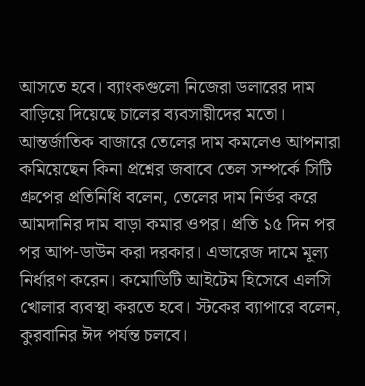আসতে হবে। ব্যাংকগুলো নিজেরা ডলারের দাম বাড়িয়ে দিয়েছে চালের ব্যবসায়ীদের মতো।
আন্তর্জাতিক বাজারে তেলের দাম কমলেও আপনারা কমিয়েছেন কিনা প্রশ্নের জবাবে তেল সম্পর্কে সিটি গ্রুপের প্রতিনিধি বলেন, তেলের দাম নির্ভর করে আমদানির দাম বাড়া কমার ওপর। প্রতি ১৫ দিন পর পর আপ-ডাউন করা দরকার। এভারেজ দামে মূল্য নির্ধারণ করেন। কমোডিটি আইটেম হিসেবে এলসি খোলার ব্যবস্থা করতে হবে। স্টকের ব্যাপারে বলেন, কুরবানির ঈদ পর্যন্ত চলবে।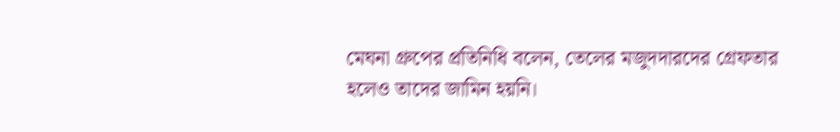মেঘনা গ্রুপের প্রতিনিধি বলেন, তেলের মজুদদারদের গ্রেফতার হলেও তাদের জামিন হয়নি।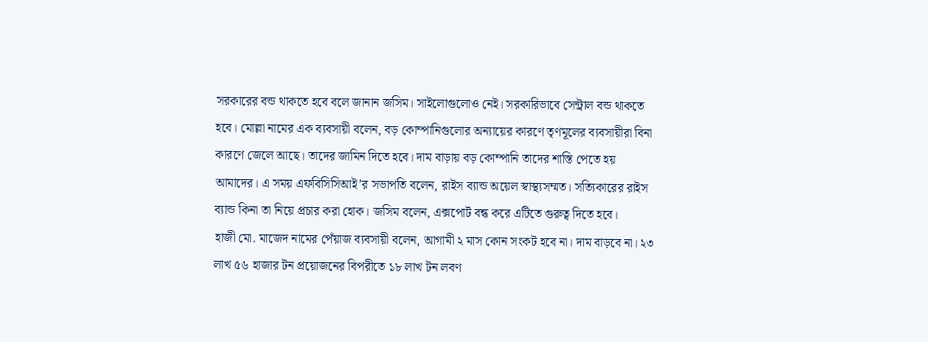সরকারের বন্ড থাকতে হবে বলে জানান জসিম। সাইলোগুলোও নেই। সরকারিভাবে সেন্ট্রাল বন্ড থাকতে হবে। মোল্লা নামের এক ব্যবসায়ী বলেন, বড় কোম্পানিগুলোর অন্যায়ের কারণে তৃণমূলের ব্যবসায়ীরা বিনা কারণে জেলে আছে। তাদের জামিন দিতে হবে। দাম বাড়ায় বড় কোম্পানি তাদের শাস্তি পেতে হয় আমাদের। এ সময় এফবিসিসিআই’র সভাপতি বলেন, রাইস ব্যান্ড অয়েল স্বাস্থ্যসম্মত। সত্যিকারের রাইস ব্যান্ড কিনা তা নিয়ে প্রচার করা হোক। জসিম বলেন, এক্সপোর্ট বন্ধ করে এটিতে গুরুত্ব দিতে হবে।
হাজী মো. মাজেদ নামের পেঁয়াজ ব্যবসায়ী বলেন, আগামী ২ মাস কোন সংকট হবে না। দাম বাড়বে না। ২৩ লাখ ৫৬ হাজার টন প্রয়োজনের বিপরীতে ১৮ লাখ টন লবণ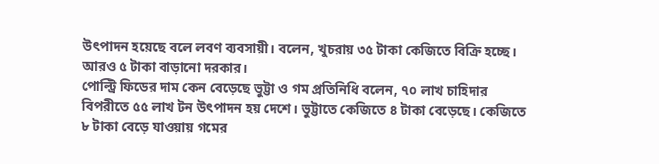উৎপাদন হয়েছে বলে লবণ ব্যবসায়ী। বলেন, খুচরায় ৩৫ টাকা কেজিতে বিক্রি হচ্ছে। আরও ৫ টাকা বাড়ানো দরকার।
পোল্ট্রি ফিডের দাম কেন বেড়েছে ভুট্টা ও গম প্রতিনিধি বলেন, ৭০ লাখ চাহিদার বিপরীতে ৫৫ লাখ টন উৎপাদন হয় দেশে। ভুট্টাতে কেজিতে ৪ টাকা বেড়েছে। কেজিতে ৮ টাকা বেড়ে যাওয়ায় গমের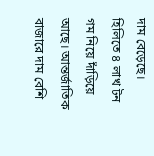দাম বেড়েছে। হিলিতে ৪ লাখ টন গম নিয়ে দাঁড়িয়ে আছে। আন্তর্জাতিক বাজারে দাম বেশি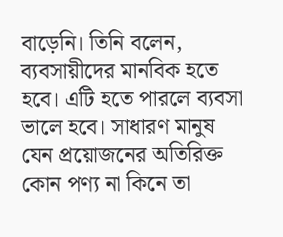বাড়েনি। তিনি বলেন, ব্যবসায়ীদের মানবিক হতে হবে। এটি হতে পারলে ব্যবসা ভালে হবে। সাধারণ মানুষ যেন প্রয়োজনের অতিরিক্ত কোন পণ্য না কিনে তা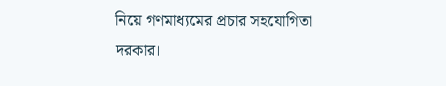নিয়ে গণমাধ্যমের প্রচার সহযোগিতা দরকার।